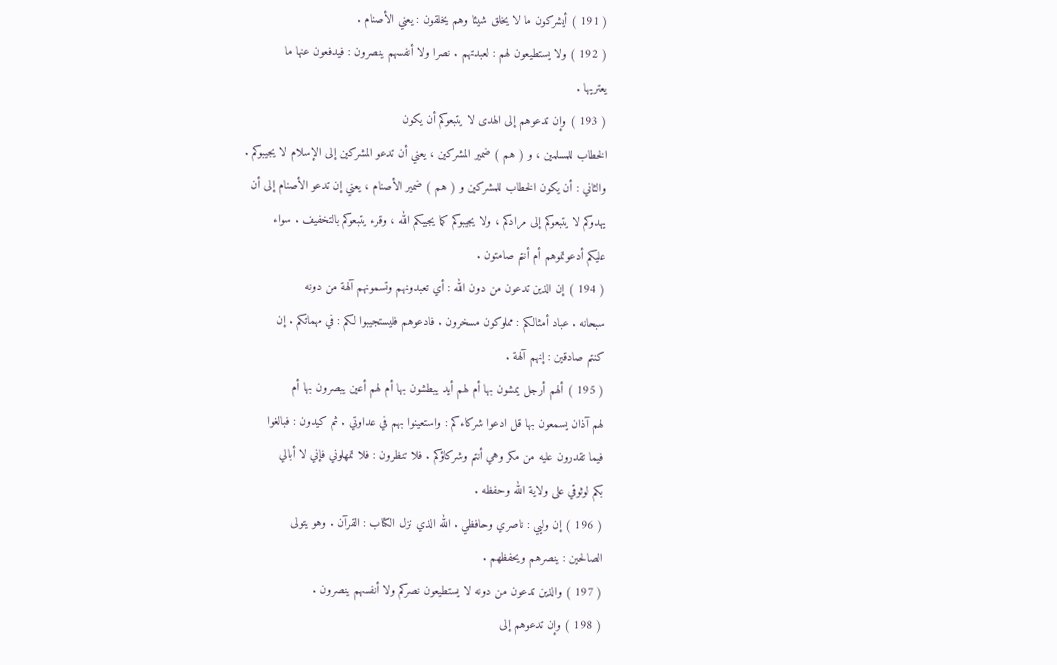( 191 ) أيشركون ما لا يخلق شيئا وهم يخلقون : يعني الأصنام .
( 192 ) ولا يستطيعون لهم : لعبدتهم . نصرا ولا أنفسهم ينصرون : فيدفعون عنها ما
يعتريها .
( 193 ) وإن تدعوهم إلى الهدى لا يتبعوكم أن يكون
الخطاب للمسلمين ، و ( هم ) ضمير المشركين ، يعني أن تدعو المشركين إلى الإسلام لا يجيبوكم .
والثاني : أن يكون الخطاب للمشركين و ( هم ) ضمير الأصنام ، يعني إن تدعو الأصنام إلى أن
يهدوكم لا يتبعوكم إلى مرادكم ، ولا يجيبوكم كما يجيبكم الله ، وقرء يتبعوكم بالتخفيف . سواء
عليكم أدعوتموهم أم أنتم صامتون .
( 194 ) إن الذين تدعون من دون الله : أي تعبدونهم وتسمونهم آلهة من دونه
سبحانه . عباد أمثالكم : مملوكون مسخرون . فادعوهم فليستجيبوا لكم : في مهماتكم . إن
كنتم صادقين : إنهم آلهة .
( 195 ) ألهم أرجل يمشون بها أم لهم أيد يبطشون بها أم لهم أعين يبصرون بها أم
لهم آذان يسمعون بها قل ادعوا شركاءكم : واستعينوا بهم في عداوتي . ثم كيدون : فبالغوا
فيما تقدرون عليه من مكر وهي أنتم وشركاؤكم . فلا تنظرون : فلا تمهلوني فإني لا أبالي
بكم لوثوقي على ولاية الله وحفظه .
( 196 ) إن وليي : ناصري وحافظي . الله الذي نزل الكتاب : القرآن . وهو يتولى
الصالحين : ينصرهم ويحفظهم .
( 197 ) والذين تدعون من دونه لا يستطيعون نصركم ولا أنفسهم ينصرون .
( 198 ) وإن تدعوهم إلى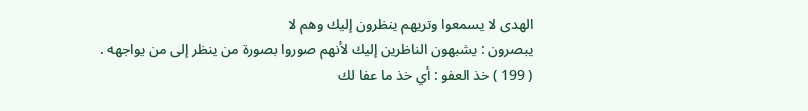الهدى لا يسمعوا وتريهم ينظرون إليك وهم لا
يبصرون : يشبهون الناظرين إليك لأنهم صوروا بصورة من ينظر إلى من يواجهه .
( 199 ) خذ العفو : أي خذ ما عفا لك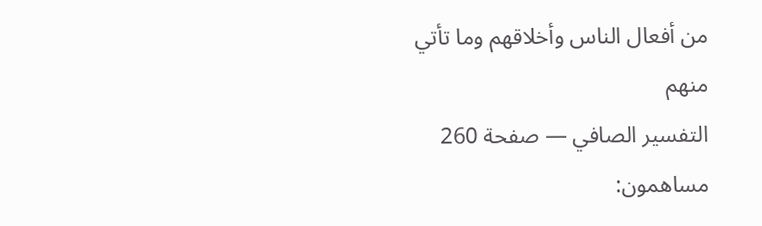من أفعال الناس وأخلاقهم وما تأتي منهم
التفسير الصافي — صفحة 260
مساهمون: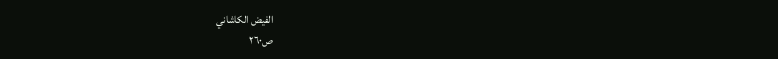الفيض الكاشاني
ص٢٦٠